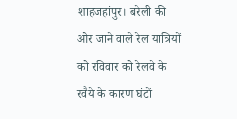शाहजहांपुर। बरेली की ओर जाने वाले रेल यात्रियों को रविवार को रेलवे के रवैये के कारण घंटों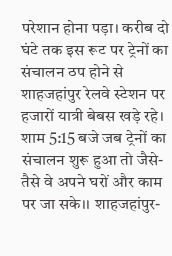परेशान होना पड़ा। करीब दो घंटे तक इस रूट पर ट्रेनों का संचालन ठप होने से शाहजहांपुर रेलवे स्टेशन पर हजारों यात्री बेबस खड़े रहे। शाम 5:15 बजे जब ट्रेनों का संचालन शुरू हुआ तो जैसे-तैसे वे अपने घरों और काम पर जा सके।। शाहजहांपुर-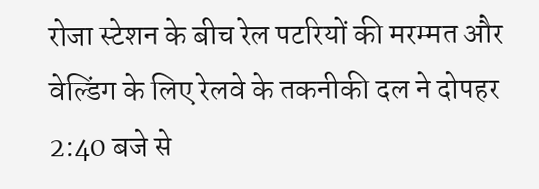रोजा स्टेशन के बीच रेल पटरियों की मरम्मत और वेल्डिंग के लिए रेलवे के तकनीकी दल ने दोपहर 2:40 बजे से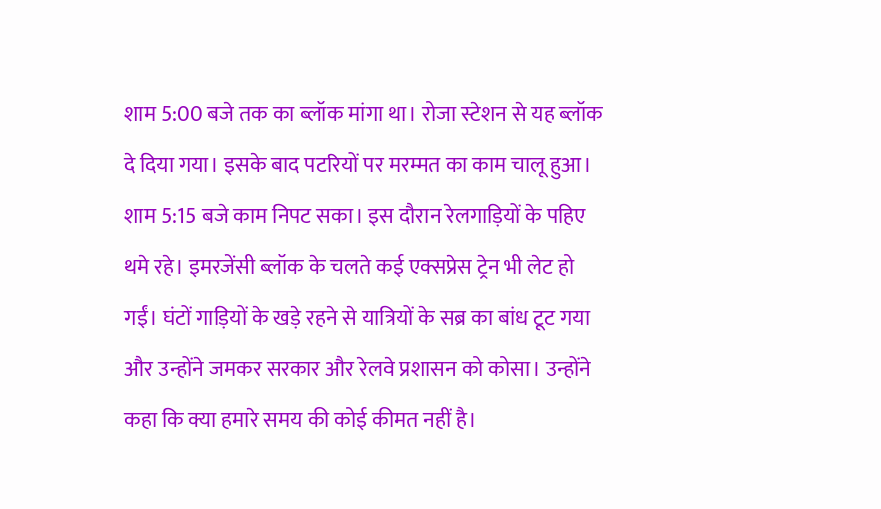शाम 5:00 बजे तक का ब्लॉक मांगा था। रोजा स्टेशन से यह ब्लॉक दे दिया गया। इसके बाद पटरियों पर मरम्मत का काम चालू हुआ। शाम 5:15 बजे काम निपट सका। इस दौरान रेलगाड़ियों के पहिए थमे रहे। इमरजेंसी ब्लॉक के चलते कई एक्सप्रेस ट्रेन भी लेट हो गईं। घंटों गाड़ियों के खड़े रहने से यात्रियों के सब्र का बांध टूट गया और उन्होंने जमकर सरकार और रेलवे प्रशासन को कोसा। उन्होंने कहा कि क्या हमारे समय की कोई कीमत नहीं है।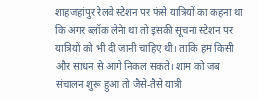शाहजहांपुर रेलवे स्टेशन पर फंसे यात्रियों का कहना था कि अगर ब्लॉक लेनेा था तो इसकी सूचना स्टेशन पर यात्रियों को भी दी जानी चाहिए थी। ताकि हम किसी और साधन से आगे निकल सकते। शाम को जब संचालन शुरू हुआ तो जैसे-तैसे यात्री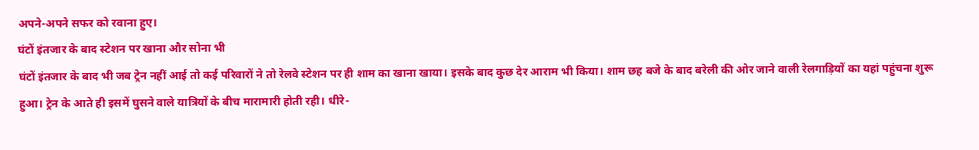अपने-अपने सफर को रवाना हुए।
घंटों इंतजार के बाद स्टेशन पर खाना और सोना भी
घंटों इंतजार के बाद भी जब ट्रेन नहीं आई तो कई परिवारों ने तो रेलवे स्टेशन पर ही शाम का खाना खाया। इसके बाद कुछ देर आराम भी किया। शाम छह बजे के बाद बरेली की ओर जाने वाली रेलगाड़ियों का यहां पहुंचना शुरू हुआ। ट्रेन के आते ही इसमें घुसने वाले यात्रियों के बीच मारामारी होती रही। धीरे-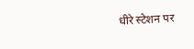धीरे स्टेशन पर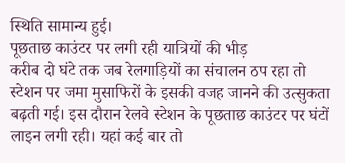स्थिति सामान्य हुई।
पूछताछ काउंटर पर लगी रही यात्रियों की भीड़
करीब दो घंटे तक जब रेलगाड़ियों का संचालन ठप रहा तो स्टेशन पर जमा मुसाफिरों के इसकी वजह जानने की उत्सुकता बढ़ती गई। इस दौरान रेलवे स्टेशन के पूछताछ काउंटर पर घंटों लाइन लगी रही। यहां कई बार तो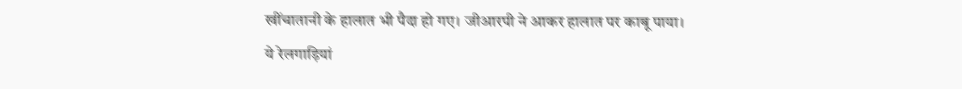खींचातानी के हालात भी पैदा हो गए। जीआरपी ने आकर हालात पर काबू पाया।
ये रेलगाड़ियां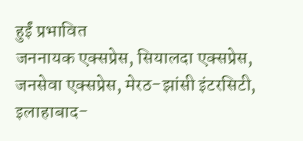हुईं प्रभावित
जननायक एक्सप्रेस, सियालदा एक्सप्रेस, जनसेवा एक्सप्रेस, मेरठ-झांसी इंटरसिटी, इलाहाबाद-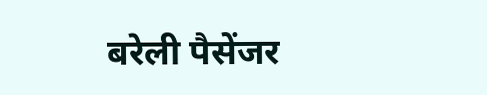बरेली पैसेंजर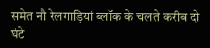समेत नौ रेलगाड़ियां ब्लॉक के चलते करीब दो घंटे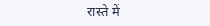रास्ते में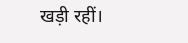खड़ी रहीं।